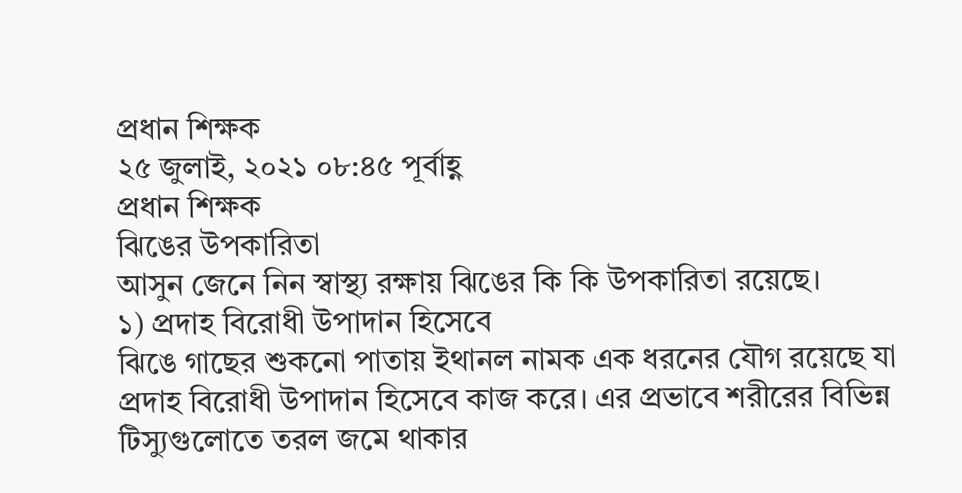প্রধান শিক্ষক
২৫ জুলাই, ২০২১ ০৮:৪৫ পূর্বাহ্ণ
প্রধান শিক্ষক
ঝিঙের উপকারিতা
আসুন জেনে নিন স্বাস্থ্য রক্ষায় ঝিঙের কি কি উপকারিতা রয়েছে।
১) প্রদাহ বিরোধী উপাদান হিসেবে
ঝিঙে গাছের শুকনো পাতায় ইথানল নামক এক ধরনের যৌগ রয়েছে যা প্রদাহ বিরোধী উপাদান হিসেবে কাজ করে। এর প্রভাবে শরীরের বিভিন্ন টিস্যুগুলোতে তরল জমে থাকার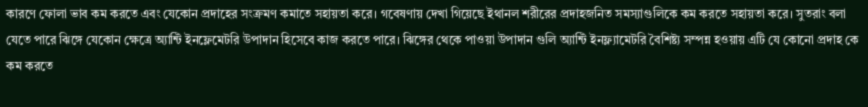কারণে ফোলা ভাব কম করতে এবং যেকোন প্রদাহের সংক্রমণ কমাতে সহায়তা করে। গবেষণায় দেখা গিয়েছে ইথানল শরীরের প্রদাহজনিত সমস্যাগুলিকে কম করতে সহায়তা করে। সুতরাং বলা যেতে পারে ঝিঙ্গে যেকোন ক্ষেত্রে অ্যান্টি ইনফ্লেমেটরি উপাদান হিসেবে কাজ করতে পারে। ঝিঙ্গের থেকে পাওয়া উপাদান গুলি অ্যান্টি ইনফ্ল্যামেটরি বৈশিষ্ট্য সম্পন্ন হওয়ায় এটি যে কোনো প্রদাহ কে কম করতে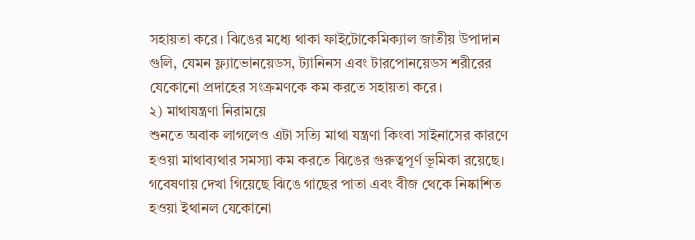সহায়তা করে। ঝিঙের মধ্যে থাকা ফাইটোকেমিক্যাল জাতীয় উপাদান গুলি, যেমন ফ্ল্যাভোনয়েডস, ট্যানিনস এবং টারপোনয়েডস শরীরের যেকোনো প্রদাহের সংক্রমণকে কম করতে সহায়তা করে।
২) মাথাযন্ত্রণা নিরাময়ে
শুনতে অবাক লাগলেও এটা সত্যি মাথা যন্ত্রণা কিংবা সাইনাসের কারণে হওয়া মাথাব্যথার সমস্যা কম করতে ঝিঙের গুরুত্বপূর্ণ ভূমিকা রয়েছে। গবেষণায় দেখা গিয়েছে ঝিঙে গাছের পাতা এবং বীজ থেকে নিষ্কাশিত হওয়া ইথানল যেকোনো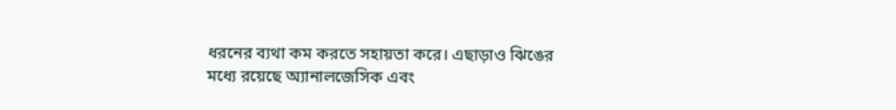ধরনের ব্যথা কম করতে সহায়তা করে। এছাড়াও ঝিঙের মধ্যে রয়েছে অ্যানালজেসিক এবং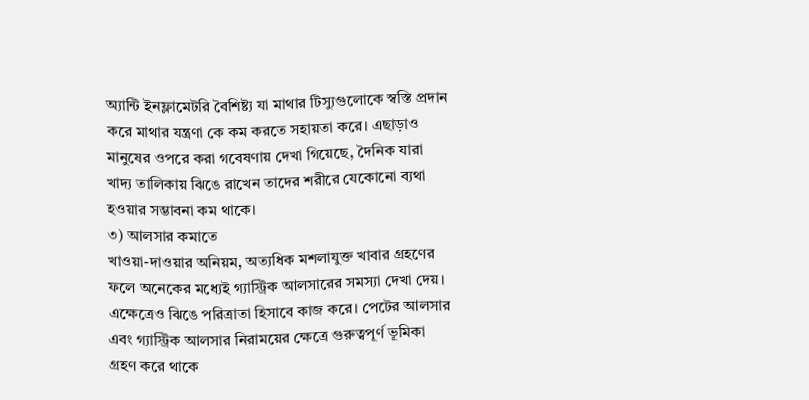অ্যান্টি ইনফ্লামেটরি বৈশিষ্ট্য যা মাথার টিস্যুগুলোকে স্বস্তি প্রদান করে মাথার যন্ত্রণা কে কম করতে সহায়তা করে। এছাড়াও মানুষের ওপরে করা গবেষণায় দেখা গিয়েছে, দৈনিক যারা খাদ্য তালিকায় ঝিঙে রাখেন তাদের শরীরে যেকোনো ব্যথা হওয়ার সম্ভাবনা কম থাকে।
৩) আলসার কমাতে
খাওয়া-দাওয়ার অনিয়ম, অত্যধিক মশলাযুক্ত খাবার গ্রহণের ফলে অনেকের মধ্যেই গ্যাস্ট্রিক আলসারের সমস্যা দেখা দেয়। এক্ষেত্রেও ঝিঙে পরিত্রাতা হিসাবে কাজ করে। পেটের আলসার এবং গ্যাস্ট্রিক আলসার নিরাময়ের ক্ষেত্রে গুরুত্বপূর্ণ ভূমিকা গ্রহণ করে থাকে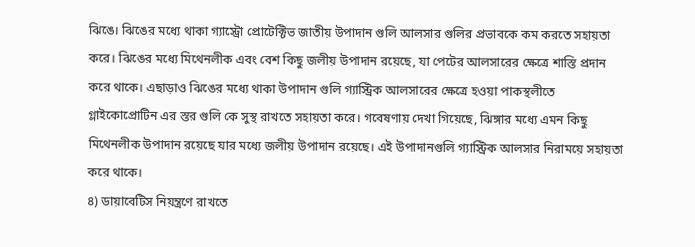ঝিঙে। ঝিঙের মধ্যে থাকা গ্যাস্ট্রো প্রোটেক্টিভ জাতীয় উপাদান গুলি আলসার গুলির প্রভাবকে কম করতে সহায়তা করে। ঝিঙের মধ্যে মিথেনলীক এবং বেশ কিছু জলীয় উপাদান রয়েছে, যা পেটের আলসারের ক্ষেত্রে শাস্তি প্রদান করে থাকে। এছাড়াও ঝিঙের মধ্যে থাকা উপাদান গুলি গ্যাস্ট্রিক আলসারের ক্ষেত্রে হওয়া পাকস্থলীতে গ্লাইকোপ্রোটিন এর স্তর গুলি কে সুস্থ রাখতে সহায়তা করে। গবেষণায় দেখা গিয়েছে, ঝিঙ্গার মধ্যে এমন কিছু মিথেনলীক উপাদান রয়েছে যার মধ্যে জলীয় উপাদান রয়েছে। এই উপাদানগুলি গ্যাস্ট্রিক আলসার নিরাময়ে সহায়তা করে থাকে।
৪) ডায়াবেটিস নিয়ন্ত্রণে রাখতে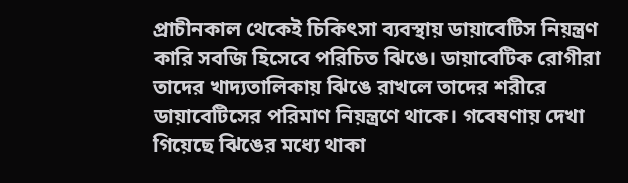প্রাচীনকাল থেকেই চিকিৎসা ব্যবস্থায় ডায়াবেটিস নিয়ন্ত্রণ কারি সবজি হিসেবে পরিচিত ঝিঙে। ডায়াবেটিক রোগীরা তাদের খাদ্যতালিকায় ঝিঙে রাখলে তাদের শরীরে ডায়াবেটিসের পরিমাণ নিয়ন্ত্রণে থাকে। গবেষণায় দেখা গিয়েছে ঝিঙের মধ্যে থাকা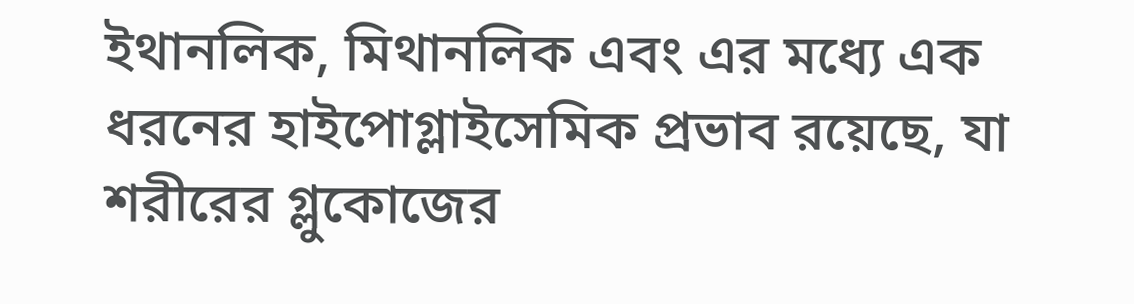ইথানলিক, মিথানলিক এবং এর মধ্যে এক ধরনের হাইপোগ্লাইসেমিক প্রভাব রয়েছে, যা শরীরের গ্লুকোজের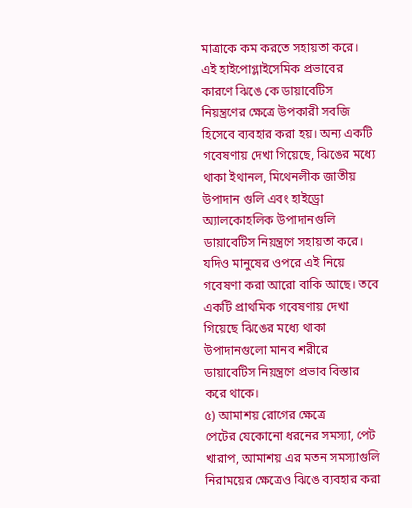মাত্রাকে কম করতে সহায়তা করে। এই হাইপোগ্লাইসেমিক প্রভাবের কারণে ঝিঙে কে ডায়াবেটিস নিয়ন্ত্রণের ক্ষেত্রে উপকারী সবজি হিসেবে ব্যবহার করা হয়। অন্য একটি গবেষণায় দেখা গিয়েছে, ঝিঙের মধ্যে থাকা ইথানল, মিথেনলীক জাতীয় উপাদান গুলি এবং হাইড্রো অ্যালকোহলিক উপাদানগুলি ডায়াবেটিস নিয়ন্ত্রণে সহায়তা করে। যদিও মানুষের ওপরে এই নিয়ে গবেষণা করা আরো বাকি আছে। তবে একটি প্রাথমিক গবেষণায় দেখা গিয়েছে ঝিঙের মধ্যে থাকা উপাদানগুলো মানব শরীরে ডায়াবেটিস নিয়ন্ত্রণে প্রভাব বিস্তার করে থাকে।
৫) আমাশয় রোগের ক্ষেত্রে
পেটের যেকোনো ধরনের সমস্যা, পেট খারাপ, আমাশয় এর মতন সমস্যাগুলি নিরাময়ের ক্ষেত্রেও ঝিঙে ব্যবহার করা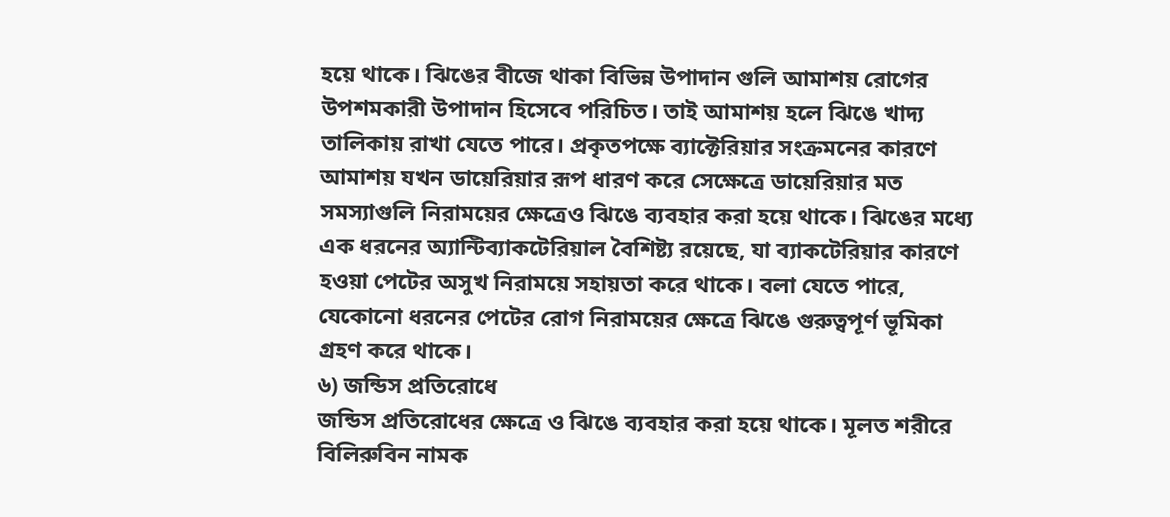হয়ে থাকে। ঝিঙের বীজে থাকা বিভিন্ন উপাদান গুলি আমাশয় রোগের উপশমকারী উপাদান হিসেবে পরিচিত। তাই আমাশয় হলে ঝিঙে খাদ্য তালিকায় রাখা যেতে পারে। প্রকৃতপক্ষে ব্যাক্টেরিয়ার সংক্রমনের কারণে আমাশয় যখন ডায়েরিয়ার রূপ ধারণ করে সেক্ষেত্রে ডায়েরিয়ার মত সমস্যাগুলি নিরাময়ের ক্ষেত্রেও ঝিঙে ব্যবহার করা হয়ে থাকে। ঝিঙের মধ্যে এক ধরনের অ্যান্টিব্যাকটেরিয়াল বৈশিষ্ট্য রয়েছে, যা ব্যাকটেরিয়ার কারণে হওয়া পেটের অসুখ নিরাময়ে সহায়তা করে থাকে। বলা যেতে পারে, যেকোনো ধরনের পেটের রোগ নিরাময়ের ক্ষেত্রে ঝিঙে গুরুত্বপূর্ণ ভূমিকা গ্রহণ করে থাকে।
৬) জন্ডিস প্রতিরোধে
জন্ডিস প্রতিরোধের ক্ষেত্রে ও ঝিঙে ব্যবহার করা হয়ে থাকে। মূলত শরীরে বিলিরুবিন নামক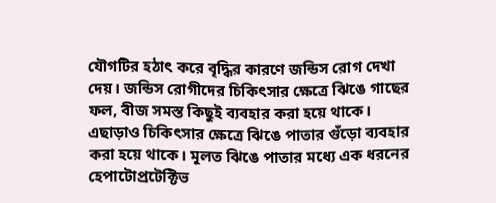যৌগটির হঠাৎ করে বৃদ্ধির কারণে জন্ডিস রোগ দেখা দেয়। জন্ডিস রোগীদের চিকিৎসার ক্ষেত্রে ঝিঙে গাছের ফল, বীজ সমস্ত কিছুই ব্যবহার করা হয়ে থাকে। এছাড়াও চিকিৎসার ক্ষেত্রে ঝিঙে পাতার গুঁড়ো ব্যবহার করা হয়ে থাকে। মূলত ঝিঙে পাতার মধ্যে এক ধরনের হেপাটোপ্রটেক্টিভ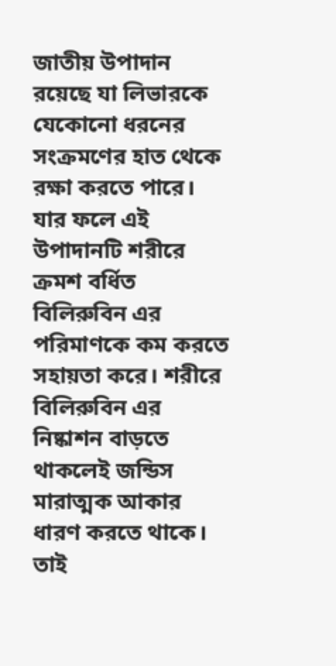জাতীয় উপাদান রয়েছে যা লিভারকে যেকোনো ধরনের সংক্রমণের হাত থেকে রক্ষা করতে পারে। যার ফলে এই উপাদানটি শরীরে ক্রমশ বর্ধিত বিলিরুবিন এর পরিমাণকে কম করতে সহায়তা করে। শরীরে বিলিরুবিন এর নিষ্কাশন বাড়তে থাকলেই জন্ডিস মারাত্মক আকার ধারণ করতে থাকে। তাই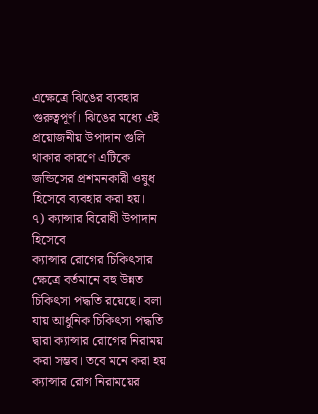এক্ষেত্রে ঝিঙের ব্যবহার গুরুত্বপূর্ণ। ঝিঙের মধ্যে এই প্রয়োজনীয় উপাদান গুলি থাকার কারণে এটিকে জন্ডিসের প্রশমনকারী ওষুধ হিসেবে ব্যবহার করা হয়।
৭) ক্যান্সার বিরোধী উপাদান হিসেবে
ক্যান্সার রোগের চিকিৎসার ক্ষেত্রে বর্তমানে বহু উন্নত চিকিৎসা পদ্ধতি রয়েছে। বলা যায় আধুনিক চিকিৎসা পদ্ধতি দ্বারা ক্যান্সার রোগের নিরাময় করা সম্ভব। তবে মনে করা হয় ক্যান্সার রোগ নিরাময়ের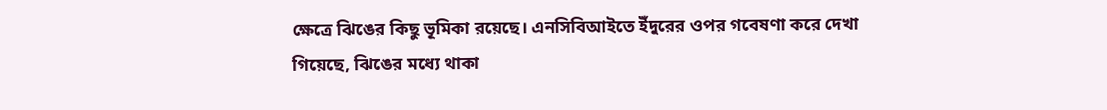ক্ষেত্রে ঝিঙের কিছু ভূমিকা রয়েছে। এনসিবিআইতে ইঁদুরের ওপর গবেষণা করে দেখা গিয়েছে, ঝিঙের মধ্যে থাকা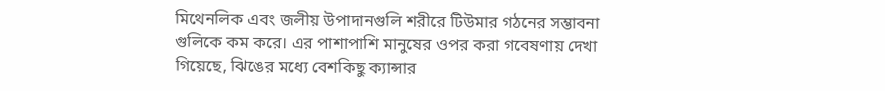মিথেনলিক এবং জলীয় উপাদানগুলি শরীরে টিউমার গঠনের সম্ভাবনা গুলিকে কম করে। এর পাশাপাশি মানুষের ওপর করা গবেষণায় দেখা গিয়েছে, ঝিঙের মধ্যে বেশকিছু ক্যান্সার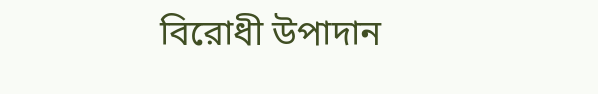বিরোধী উপাদান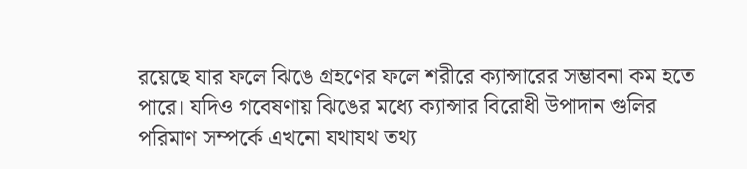রয়েছে যার ফলে ঝিঙে গ্রহণের ফলে শরীরে ক্যান্সারের সম্ভাবনা কম হতে পারে। যদিও গবেষণায় ঝিঙের মধ্যে ক্যান্সার বিরোধী উপাদান গুলির পরিমাণ সম্পর্কে এখনো যথাযথ তথ্য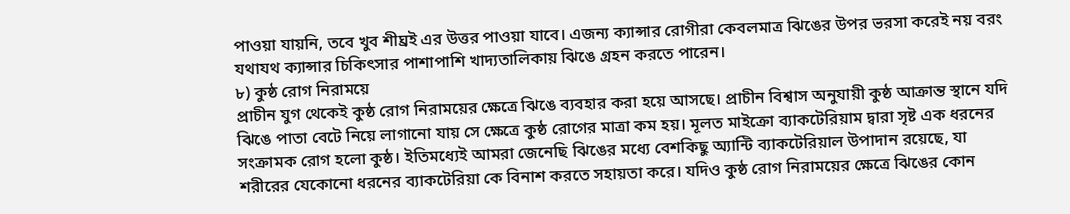পাওয়া যায়নি, তবে খুব শীঘ্রই এর উত্তর পাওয়া যাবে। এজন্য ক্যান্সার রোগীরা কেবলমাত্র ঝিঙের উপর ভরসা করেই নয় বরং যথাযথ ক্যান্সার চিকিৎসার পাশাপাশি খাদ্যতালিকায় ঝিঙে গ্রহন করতে পারেন।
৮) কুষ্ঠ রোগ নিরাময়ে
প্রাচীন যুগ থেকেই কুষ্ঠ রোগ নিরাময়ের ক্ষেত্রে ঝিঙে ব্যবহার করা হয়ে আসছে। প্রাচীন বিশ্বাস অনুযায়ী কুষ্ঠ আক্রান্ত স্থানে যদি ঝিঙে পাতা বেটে নিয়ে লাগানো যায় সে ক্ষেত্রে কুষ্ঠ রোগের মাত্রা কম হয়। মূলত মাইক্রো ব্যাকটেরিয়াম দ্বারা সৃষ্ট এক ধরনের সংক্রামক রোগ হলো কুষ্ঠ। ইতিমধ্যেই আমরা জেনেছি ঝিঙের মধ্যে বেশকিছু অ্যান্টি ব্যাকটেরিয়াল উপাদান রয়েছে, যা শরীরের যেকোনো ধরনের ব্যাকটেরিয়া কে বিনাশ করতে সহায়তা করে। যদিও কুষ্ঠ রোগ নিরাময়ের ক্ষেত্রে ঝিঙের কোন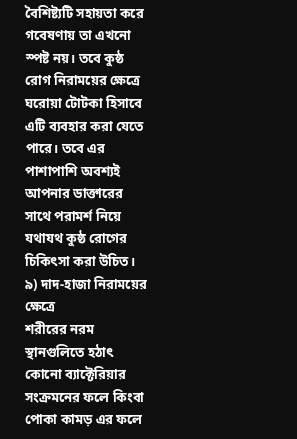বৈশিষ্ট্যটি সহায়তা করে গবেষণায় তা এখনো স্পষ্ট নয়। তবে কুষ্ঠ রোগ নিরাময়ের ক্ষেত্রে ঘরোয়া টোটকা হিসাবে এটি ব্যবহার করা যেতে পারে। তবে এর পাশাপাশি অবশ্যই আপনার ডাক্তারের সাথে পরামর্শ নিয়ে যথাযথ কুষ্ঠ রোগের চিকিৎসা করা উচিত।
৯) দাদ-হাজা নিরাময়ের ক্ষেত্রে
শরীরের নরম স্থানগুলিতে হঠাৎ কোনো ব্যাক্টেরিয়ার সংক্রমনের ফলে কিংবা পোকা কামড় এর ফলে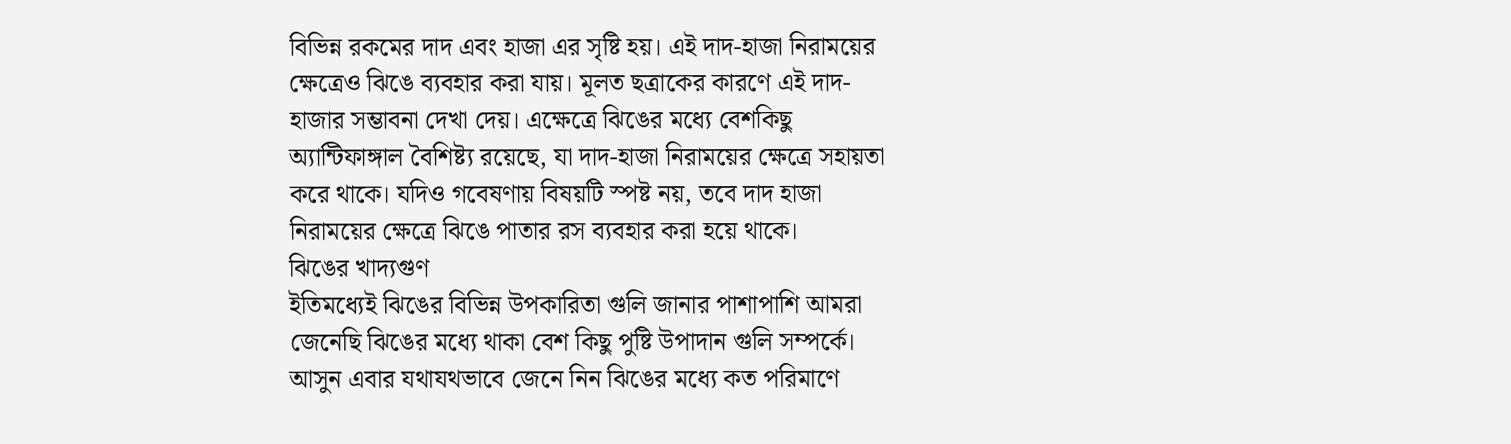বিভিন্ন রকমের দাদ এবং হাজা এর সৃষ্টি হয়। এই দাদ-হাজা নিরাময়ের ক্ষেত্রেও ঝিঙে ব্যবহার করা যায়। মূলত ছত্রাকের কারণে এই দাদ- হাজার সম্ভাবনা দেখা দেয়। এক্ষেত্রে ঝিঙের মধ্যে বেশকিছু অ্যান্টিফাঙ্গাল বৈশিষ্ট্য রয়েছে, যা দাদ-হাজা নিরাময়ের ক্ষেত্রে সহায়তা করে থাকে। যদিও গবেষণায় বিষয়টি স্পষ্ট নয়, তবে দাদ হাজা নিরাময়ের ক্ষেত্রে ঝিঙে পাতার রস ব্যবহার করা হয়ে থাকে।
ঝিঙের খাদ্যগুণ
ইতিমধ্যেই ঝিঙের বিভিন্ন উপকারিতা গুলি জানার পাশাপাশি আমরা জেনেছি ঝিঙের মধ্যে থাকা বেশ কিছু পুষ্টি উপাদান গুলি সম্পর্কে। আসুন এবার যথাযথভাবে জেনে নিন ঝিঙের মধ্যে কত পরিমাণে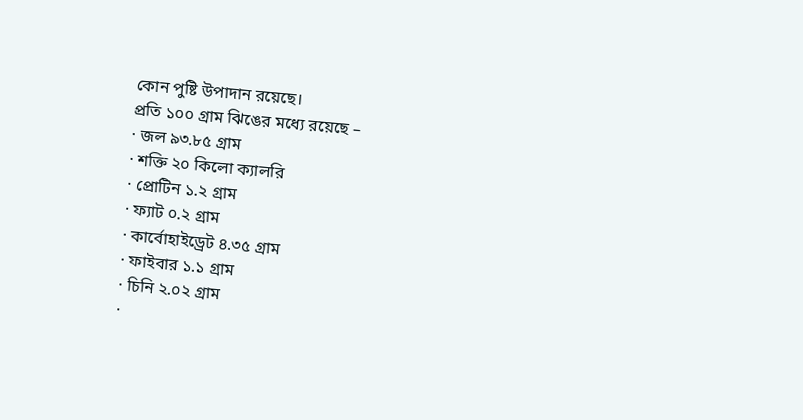কোন পুষ্টি উপাদান রয়েছে।
প্রতি ১০০ গ্রাম ঝিঙের মধ্যে রয়েছে –
· জল ৯৩.৮৫ গ্রাম
· শক্তি ২০ কিলো ক্যালরি
· প্রোটিন ১.২ গ্রাম
· ফ্যাট ০.২ গ্রাম
· কার্বোহাইড্রেট ৪.৩৫ গ্রাম
· ফাইবার ১.১ গ্রাম
· চিনি ২.০২ গ্রাম
·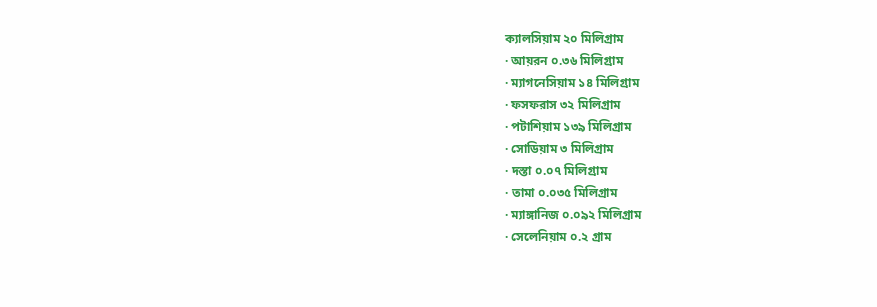ক্যালসিয়াম ২০ মিলিগ্রাম
· আয়রন ০.৩৬ মিলিগ্রাম
· ম্যাগনেসিয়াম ১৪ মিলিগ্রাম
· ফসফরাস ৩২ মিলিগ্রাম
· পটাশিয়াম ১৩৯ মিলিগ্রাম
· সোডিয়াম ৩ মিলিগ্রাম
· দস্তা ০.০৭ মিলিগ্রাম
· তামা ০.০৩৫ মিলিগ্রাম
· ম্যাঙ্গানিজ ০.০৯২ মিলিগ্রাম
· সেলেনিয়াম ০.২ গ্রাম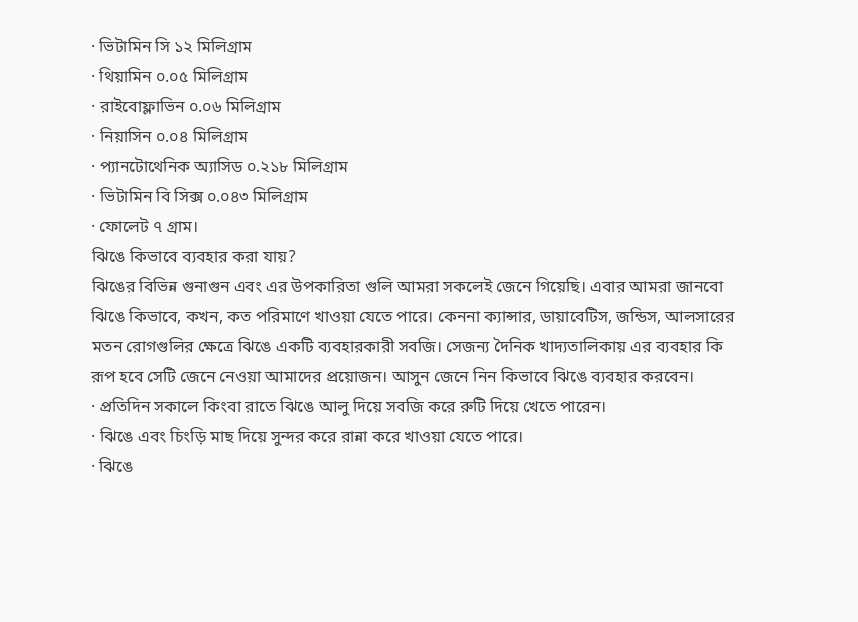· ভিটামিন সি ১২ মিলিগ্রাম
· থিয়ামিন ০.০৫ মিলিগ্রাম
· রাইবোফ্লাভিন ০.০৬ মিলিগ্রাম
· নিয়াসিন ০.০৪ মিলিগ্রাম
· প্যানটোথেনিক অ্যাসিড ০.২১৮ মিলিগ্রাম
· ভিটামিন বি সিক্স ০.০৪৩ মিলিগ্রাম
· ফোলেট ৭ গ্রাম।
ঝিঙে কিভাবে ব্যবহার করা যায়?
ঝিঙের বিভিন্ন গুনাগুন এবং এর উপকারিতা গুলি আমরা সকলেই জেনে গিয়েছি। এবার আমরা জানবো ঝিঙে কিভাবে, কখন, কত পরিমাণে খাওয়া যেতে পারে। কেননা ক্যান্সার, ডায়াবেটিস, জন্ডিস, আলসারের মতন রোগগুলির ক্ষেত্রে ঝিঙে একটি ব্যবহারকারী সবজি। সেজন্য দৈনিক খাদ্যতালিকায় এর ব্যবহার কি রূপ হবে সেটি জেনে নেওয়া আমাদের প্রয়োজন। আসুন জেনে নিন কিভাবে ঝিঙে ব্যবহার করবেন।
· প্রতিদিন সকালে কিংবা রাতে ঝিঙে আলু দিয়ে সবজি করে রুটি দিয়ে খেতে পারেন।
· ঝিঙে এবং চিংড়ি মাছ দিয়ে সুন্দর করে রান্না করে খাওয়া যেতে পারে।
· ঝিঙে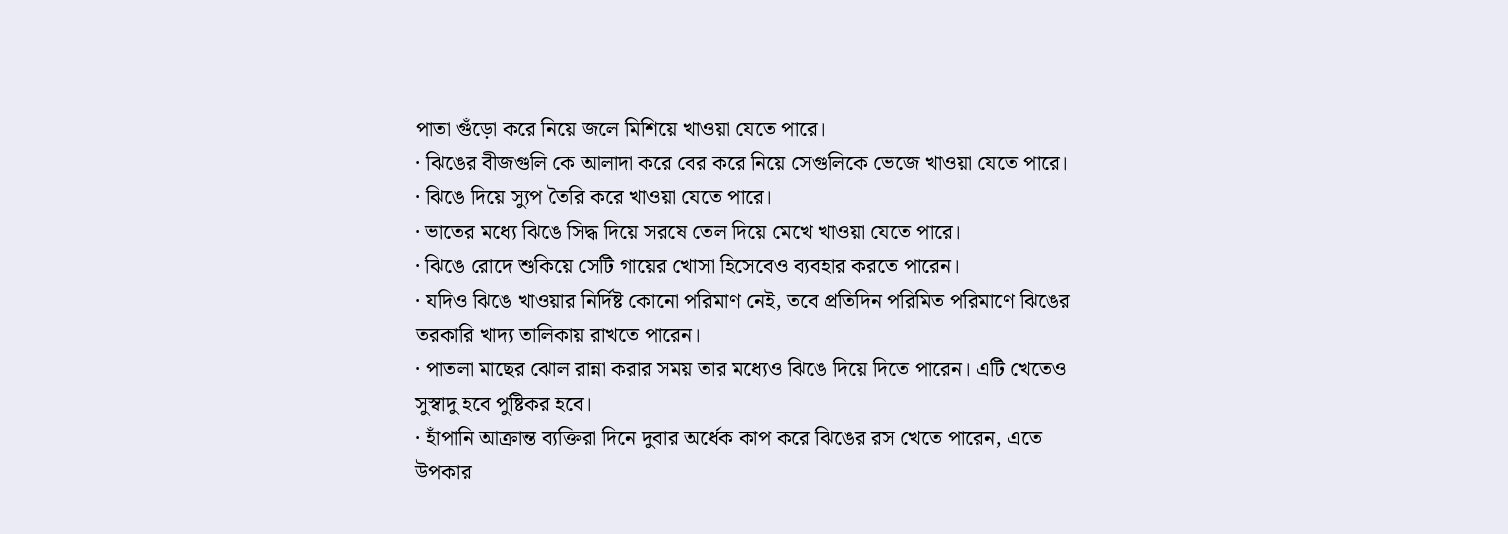পাতা গুঁড়ো করে নিয়ে জলে মিশিয়ে খাওয়া যেতে পারে।
· ঝিঙের বীজগুলি কে আলাদা করে বের করে নিয়ে সেগুলিকে ভেজে খাওয়া যেতে পারে।
· ঝিঙে দিয়ে স্যুপ তৈরি করে খাওয়া যেতে পারে।
· ভাতের মধ্যে ঝিঙে সিদ্ধ দিয়ে সরষে তেল দিয়ে মেখে খাওয়া যেতে পারে।
· ঝিঙে রোদে শুকিয়ে সেটি গায়ের খোসা হিসেবেও ব্যবহার করতে পারেন।
· যদিও ঝিঙে খাওয়ার নির্দিষ্ট কোনো পরিমাণ নেই, তবে প্রতিদিন পরিমিত পরিমাণে ঝিঙের তরকারি খাদ্য তালিকায় রাখতে পারেন।
· পাতলা মাছের ঝোল রান্না করার সময় তার মধ্যেও ঝিঙে দিয়ে দিতে পারেন। এটি খেতেও সুস্বাদু হবে পুষ্টিকর হবে।
· হাঁপানি আক্রান্ত ব্যক্তিরা দিনে দুবার অর্ধেক কাপ করে ঝিঙের রস খেতে পারেন, এতে উপকার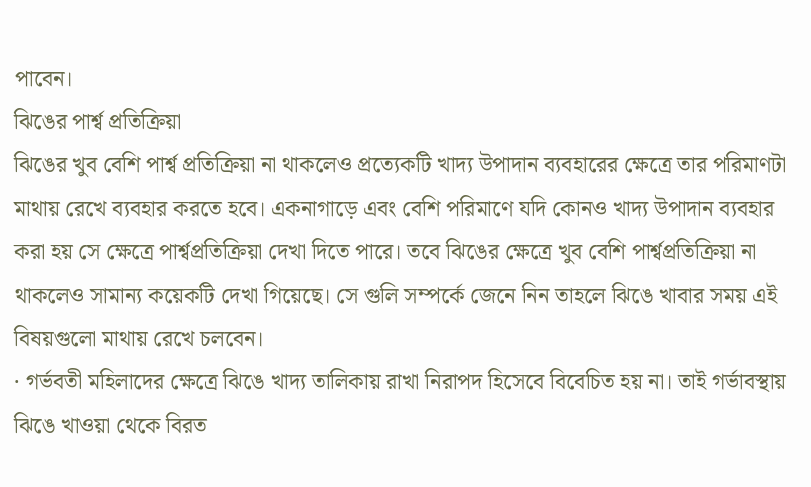পাবেন।
ঝিঙের পার্শ্ব প্রতিক্রিয়া
ঝিঙের খুব বেশি পার্শ্ব প্রতিক্রিয়া না থাকলেও প্রত্যেকটি খাদ্য উপাদান ব্যবহারের ক্ষেত্রে তার পরিমাণটা মাথায় রেখে ব্যবহার করতে হবে। একনাগাড়ে এবং বেশি পরিমাণে যদি কোনও খাদ্য উপাদান ব্যবহার করা হয় সে ক্ষেত্রে পার্শ্বপ্রতিক্রিয়া দেখা দিতে পারে। তবে ঝিঙের ক্ষেত্রে খুব বেশি পার্শ্বপ্রতিক্রিয়া না থাকলেও সামান্য কয়েকটি দেখা গিয়েছে। সে গুলি সম্পর্কে জেনে নিন তাহলে ঝিঙে খাবার সময় এই বিষয়গুলো মাথায় রেখে চলবেন।
· গর্ভবতী মহিলাদের ক্ষেত্রে ঝিঙে খাদ্য তালিকায় রাখা নিরাপদ হিসেবে বিবেচিত হয় না। তাই গর্ভাবস্থায় ঝিঙে খাওয়া থেকে বিরত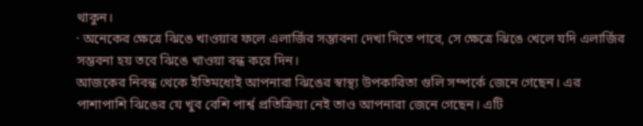থাকুন।
· অনেকের ক্ষেত্রে ঝিঙে খাওয়ার ফলে এলার্জির সম্ভাবনা দেখা দিতে পারে, সে ক্ষেত্রে ঝিঙে খেলে যদি এলার্জির সম্ভবনা হয় তবে ঝিঙে খাওয়া বন্ধ করে দিন।
আজকের নিবন্ধ থেকে ইতিমধ্যেই আপনারা ঝিঙের স্বাস্থ্য উপকারিতা গুলি সম্পর্কে জেনে গেছেন। এর পাশাপাশি ঝিঙের যে খুব বেশি পার্শ্ব প্রতিক্রিয়া নেই তাও আপনারা জেনে গেছেন। এটি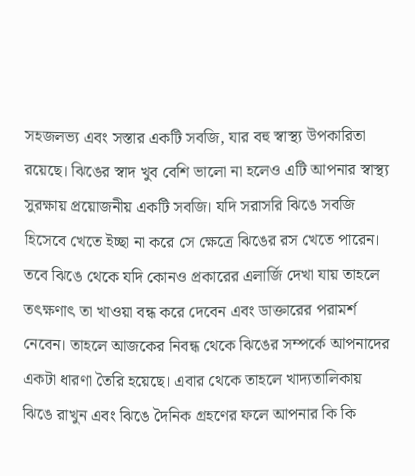সহজলভ্য এবং সস্তার একটি সবজি, যার বহু স্বাস্থ্য উপকারিতা রয়েছে। ঝিঙের স্বাদ খুব বেশি ভালো না হলেও এটি আপনার স্বাস্থ্য সুরক্ষায় প্রয়োজনীয় একটি সবজি। যদি সরাসরি ঝিঙে সবজি হিসেবে খেতে ইচ্ছা না করে সে ক্ষেত্রে ঝিঙের রস খেতে পারেন। তবে ঝিঙে থেকে যদি কোনও প্রকারের এলার্জি দেখা যায় তাহলে তৎক্ষণাৎ তা খাওয়া বন্ধ করে দেবেন এবং ডাক্তারের পরামর্শ নেবেন। তাহলে আজকের নিবন্ধ থেকে ঝিঙের সম্পর্কে আপনাদের একটা ধারণা তৈরি হয়েছে। এবার থেকে তাহলে খাদ্যতালিকায় ঝিঙে রাখুন এবং ঝিঙে দৈনিক গ্রহণের ফলে আপনার কি কি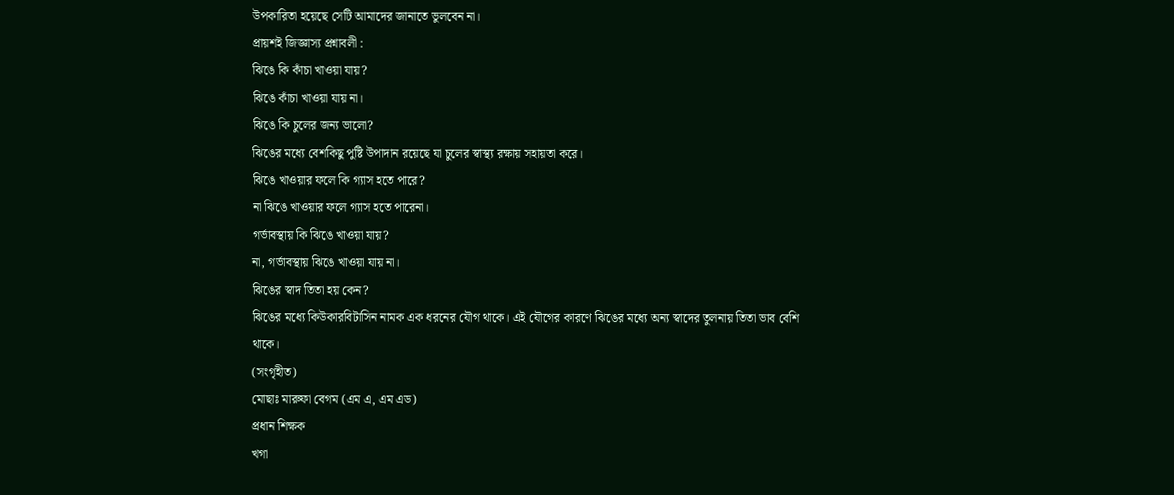উপকারিতা হয়েছে সেটি আমাদের জানাতে ভুলবেন না।
প্রায়শই জিজ্ঞাস্য প্রশ্নাবলী :
ঝিঙে কি কাঁচা খাওয়া যায়?
ঝিঙে কাঁচা খাওয়া যায় না।
ঝিঙে কি চুলের জন্য ভালো?
ঝিঙের মধ্যে বেশকিছু পুষ্টি উপাদান রয়েছে যা চুলের স্বাস্থ্য রক্ষায় সহায়তা করে।
ঝিঙে খাওয়ার ফলে কি গ্যাস হতে পারে?
না ঝিঙে খাওয়ার ফলে গ্যাস হতে পারেনা।
গর্ভাবস্থায় কি ঝিঙে খাওয়া যায়?
না, গর্ভাবস্থায় ঝিঙে খাওয়া যায় না।
ঝিঙের স্বাদ তিতা হয় কেন?
ঝিঙের মধ্যে কিউকারবিটাসিন নামক এক ধরনের যৌগ থাকে। এই যৌগের কারণে ঝিঙের মধ্যে অন্য স্বাদের তুলনায় তিতা ভাব বেশি থাকে।
(সংগৃহীত)
মোছাঃ মারুফা বেগম (এম এ, এম এড)
প্রধান শিক্ষক
খগা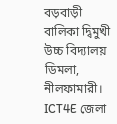বড়বাড়ী বালিকা দ্বিমুখী উচ্চ বিদ্যালয়
ডিমলা, নীলফামারী।
ICT4E জেলা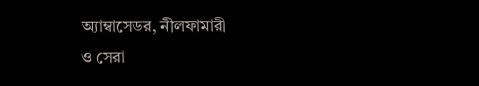অ্যাম্বাসেডর, নীলফামারী
ও সেরা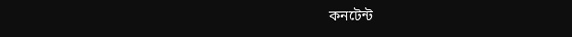কনটেন্ট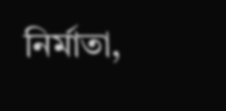নির্মাতা,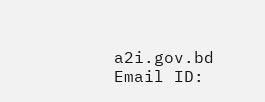a2i.gov.bd
Email ID: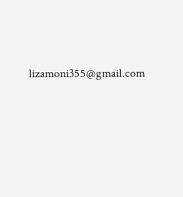lizamoni355@gmail.com